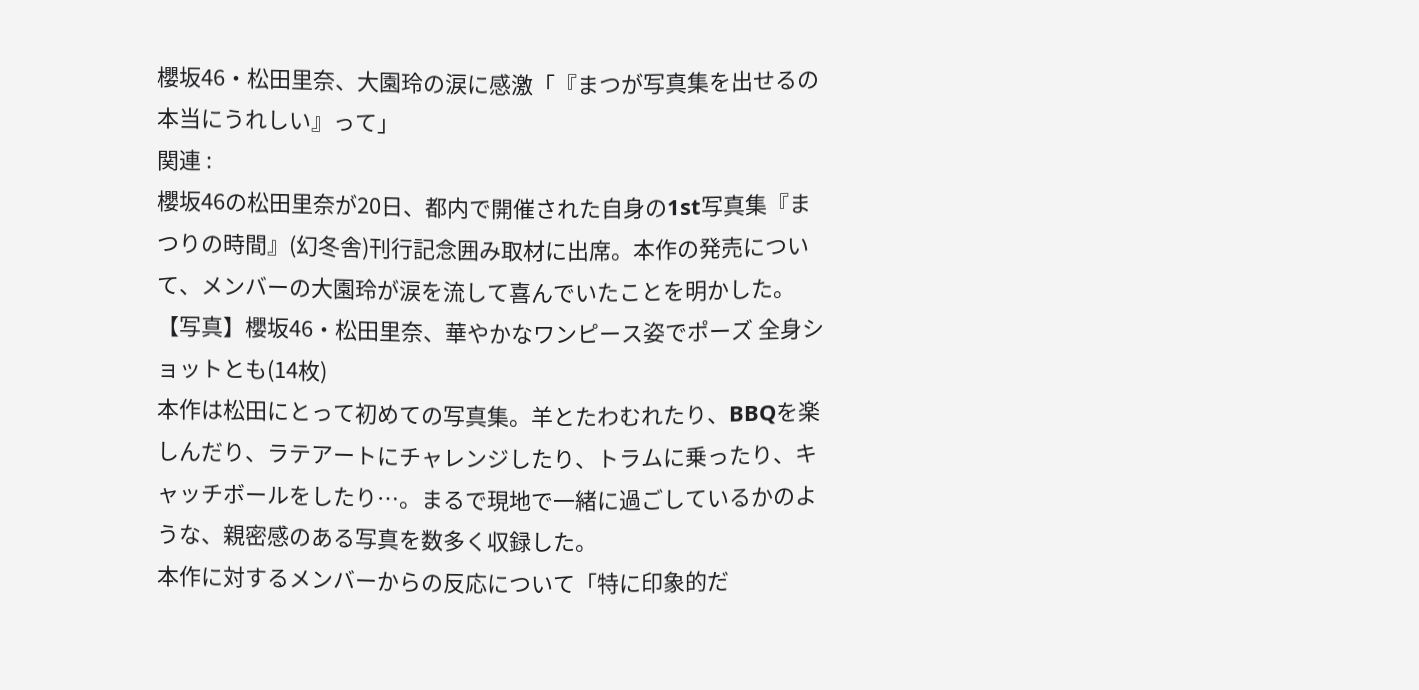櫻坂46・松田里奈、大園玲の涙に感激「『まつが写真集を出せるの本当にうれしい』って」
関連 :
櫻坂46の松田里奈が20日、都内で開催された自身の1st写真集『まつりの時間』(幻冬舎)刊行記念囲み取材に出席。本作の発売について、メンバーの大園玲が涙を流して喜んでいたことを明かした。
【写真】櫻坂46・松田里奈、華やかなワンピース姿でポーズ 全身ショットとも(14枚)
本作は松田にとって初めての写真集。羊とたわむれたり、BBQを楽しんだり、ラテアートにチャレンジしたり、トラムに乗ったり、キャッチボールをしたり…。まるで現地で一緒に過ごしているかのような、親密感のある写真を数多く収録した。
本作に対するメンバーからの反応について「特に印象的だ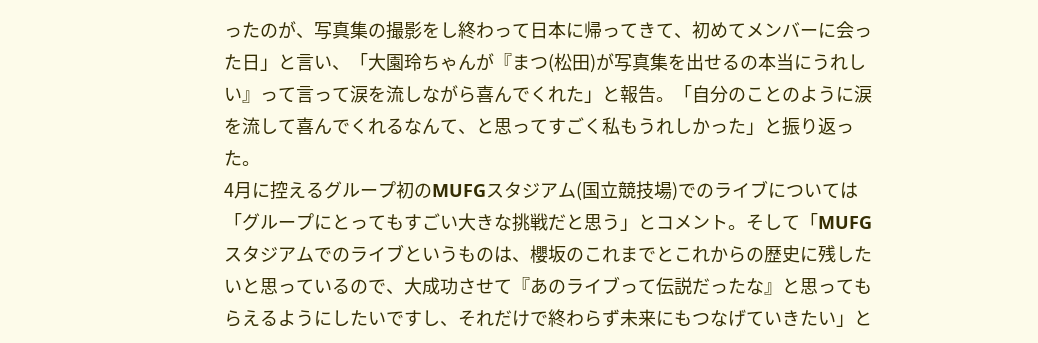ったのが、写真集の撮影をし終わって日本に帰ってきて、初めてメンバーに会った日」と言い、「大園玲ちゃんが『まつ(松田)が写真集を出せるの本当にうれしい』って言って涙を流しながら喜んでくれた」と報告。「自分のことのように涙を流して喜んでくれるなんて、と思ってすごく私もうれしかった」と振り返った。
4月に控えるグループ初のMUFGスタジアム(国立競技場)でのライブについては「グループにとってもすごい大きな挑戦だと思う」とコメント。そして「MUFGスタジアムでのライブというものは、櫻坂のこれまでとこれからの歴史に残したいと思っているので、大成功させて『あのライブって伝説だったな』と思ってもらえるようにしたいですし、それだけで終わらず未来にもつなげていきたい」と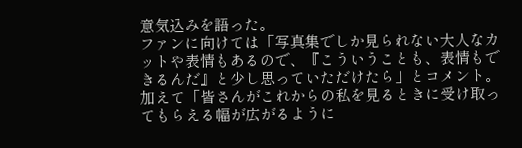意気込みを語った。
ファンに向けては「写真集でしか見られない大人なカットや表情もあるので、『こういうことも、表情もできるんだ』と少し思っていただけたら」とコメント。加えて「皆さんがこれからの私を見るときに受け取ってもらえる幅が広がるように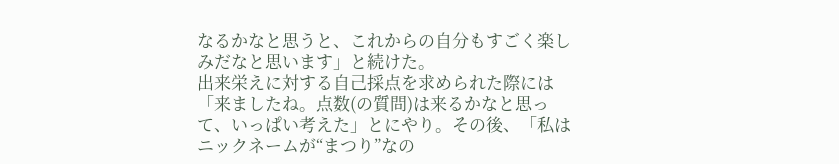なるかなと思うと、これからの自分もすごく楽しみだなと思います」と続けた。
出来栄えに対する自己採点を求められた際には「来ましたね。点数(の質問)は来るかなと思って、いっぱい考えた」とにやり。その後、「私はニックネームが“まつり”なの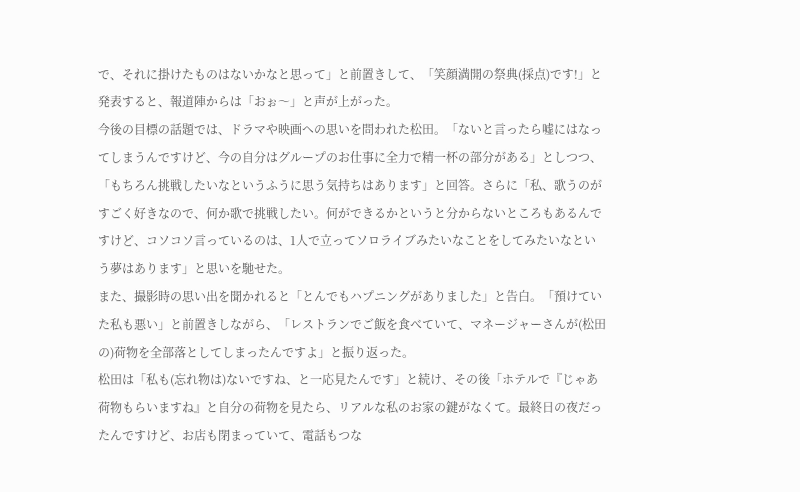で、それに掛けたものはないかなと思って」と前置きして、「笑顔満開の祭典(採点)です!」と発表すると、報道陣からは「おぉ〜」と声が上がった。
今後の目標の話題では、ドラマや映画への思いを問われた松田。「ないと言ったら嘘にはなってしまうんですけど、今の自分はグループのお仕事に全力で精一杯の部分がある」としつつ、「もちろん挑戦したいなというふうに思う気持ちはあります」と回答。さらに「私、歌うのがすごく好きなので、何か歌で挑戦したい。何ができるかというと分からないところもあるんですけど、コソコソ言っているのは、1人で立ってソロライブみたいなことをしてみたいなという夢はあります」と思いを馳せた。
また、撮影時の思い出を聞かれると「とんでもハプニングがありました」と告白。「預けていた私も悪い」と前置きしながら、「レストランでご飯を食べていて、マネージャーさんが(松田の)荷物を全部落としてしまったんですよ」と振り返った。
松田は「私も(忘れ物は)ないですね、と一応見たんです」と続け、その後「ホテルで『じゃあ荷物もらいますね』と自分の荷物を見たら、リアルな私のお家の鍵がなくて。最終日の夜だったんですけど、お店も閉まっていて、電話もつな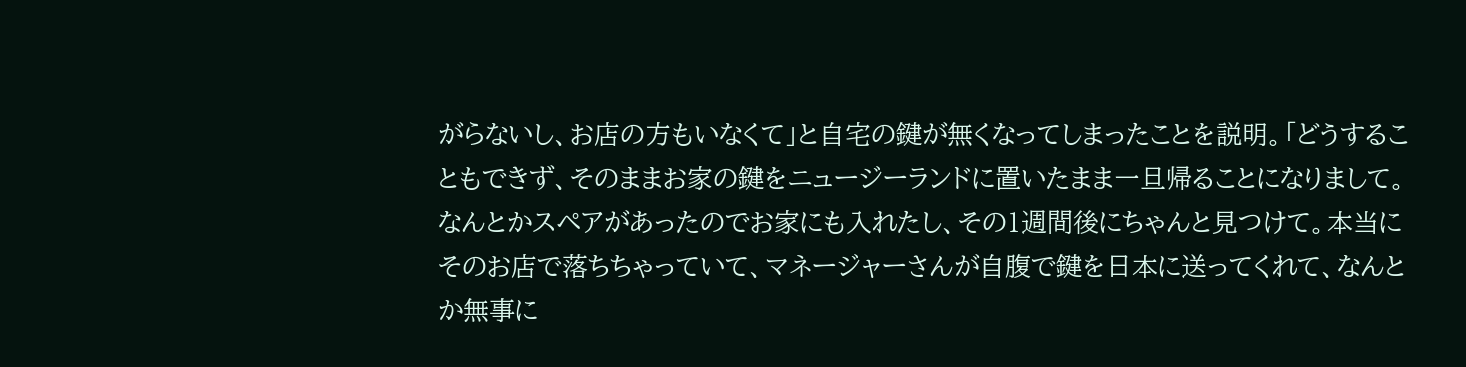がらないし、お店の方もいなくて」と自宅の鍵が無くなってしまったことを説明。「どうすることもできず、そのままお家の鍵をニュージーランドに置いたまま一旦帰ることになりまして。なんとかスペアがあったのでお家にも入れたし、その1週間後にちゃんと見つけて。本当にそのお店で落ちちゃっていて、マネージャーさんが自腹で鍵を日本に送ってくれて、なんとか無事に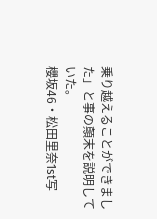乗り越えることができました」と事の顛末を説明していた。
櫻坂46・松田里奈1st写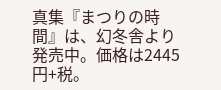真集『まつりの時間』は、幻冬舎より発売中。価格は2445円+税。